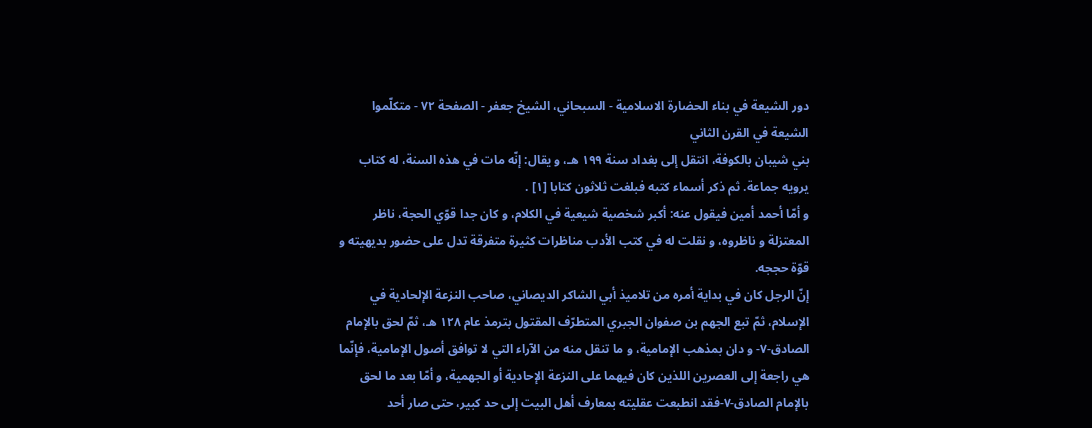دور الشيعة في بناء الحضارة الاسلامية - السبحاني، الشيخ جعفر - الصفحة ٧٢ - متكلّموا الشيعة في القرن الثاني
بني شيبان بالكوفة، انتقل إلى بغداد سنة ١٩٩ هـ، و يقال: إنّه مات في هذه السنة، له كتاب يرويه جماعة. ثم ذكر أسماء كتبه فبلغت ثلاثون كتابا [١] .
و أمّا أحمد أمين فيقول عنه: أكبر شخصية شيعية في الكلام، و كان جدا قوّي الحجة، ناظر المعتزلة و ناظروه، و نقلت له في كتب الأدب مناظرات كثيرة متفرقة تدل على حضور بديهيته و قوّة حججه.
إنّ الرجل كان في بداية أمره من تلاميذ أبي الشاكر الديصاني، صاحب النزعة الإلحادية في الإسلام، ثمّ تبع الجهم بن صفوان الجبري المتطرّف المقتول بترمذ عام ١٢٨ هـ، ثمّ لحق بالإمام الصادق-٧- و دان بمذهب الإمامية، و ما تنقل منه من الآراء التي لا توافق أصول الإمامية، فإنّما هي راجعة إلى العصرين اللذين كان فيهما على النزعة الإحادية أو الجهمية، و أمّا بعد ما لحق بالإمام الصادق-٧-فقد انطبعت عقليته بمعارف أهل البيت إلى حد كبير، حتى صار أحد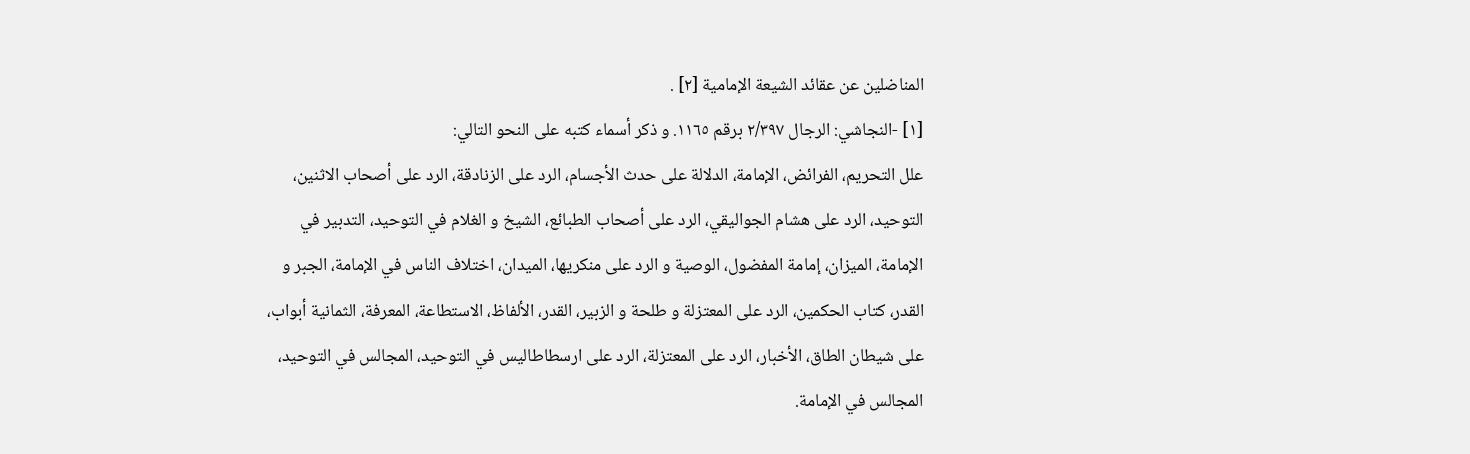المناضلين عن عقائد الشيعة الإمامية [٢] .
[١] -النجاشي: الرجال ٢/٣٩٧ برقم ١١٦٥. و ذكر أسماء كتبه على النحو التالي:
علل التحريم، الفرائض، الإمامة، الدلالة على حدث الأجسام، الرد على الزنادقة، الرد على أصحاب الاثنين، التوحيد، الرد على هشام الجواليقي، الرد على أصحاب الطبائع، الشيخ و الغلام في التوحيد، التدبير في الإمامة، الميزان، إمامة المفضول، الوصية و الرد على منكريها، الميدان، اختلاف الناس في الإمامة، الجبر و القدر، كتاب الحكمين، الرد على المعتزلة و طلحة و الزبير، القدر، الألفاظ، الاستطاعة، المعرفة، الثمانية أبواب، على شيطان الطاق، الأخبار، الرد على المعتزلة، الرد على ارسطاطاليس في التوحيد، المجالس في التوحيد، المجالس في الإمامة.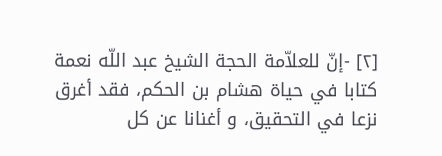[٢] -إنّ للعلاّمة الحجة الشيخ عبد اللّه نعمة كتابا في حياة هشام بن الحكم، فقد أغرق نزعا في التحقيق، و أغنانا عن كل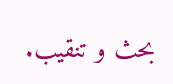بحث و تنقيب.